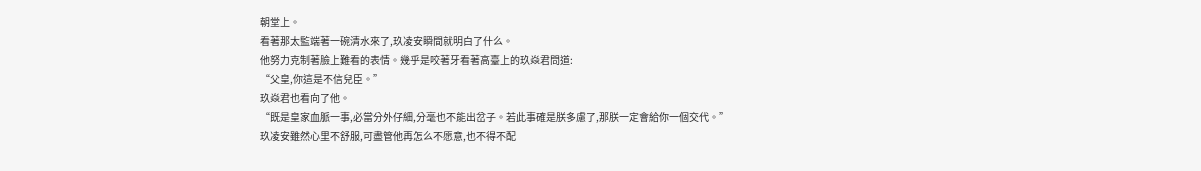朝堂上。
看著那太監端著一碗清水來了,玖凌安瞬間就明白了什么。
他努力克制著臉上難看的表情。幾乎是咬著牙看著高臺上的玖焱君問道:
“父皇,你這是不信兒臣。”
玖焱君也看向了他。
“既是皇家血脈一事,必當分外仔細,分毫也不能出岔子。若此事確是朕多慮了,那朕一定會給你一個交代。”
玖凌安雖然心里不舒服,可盡管他再怎么不愿意,也不得不配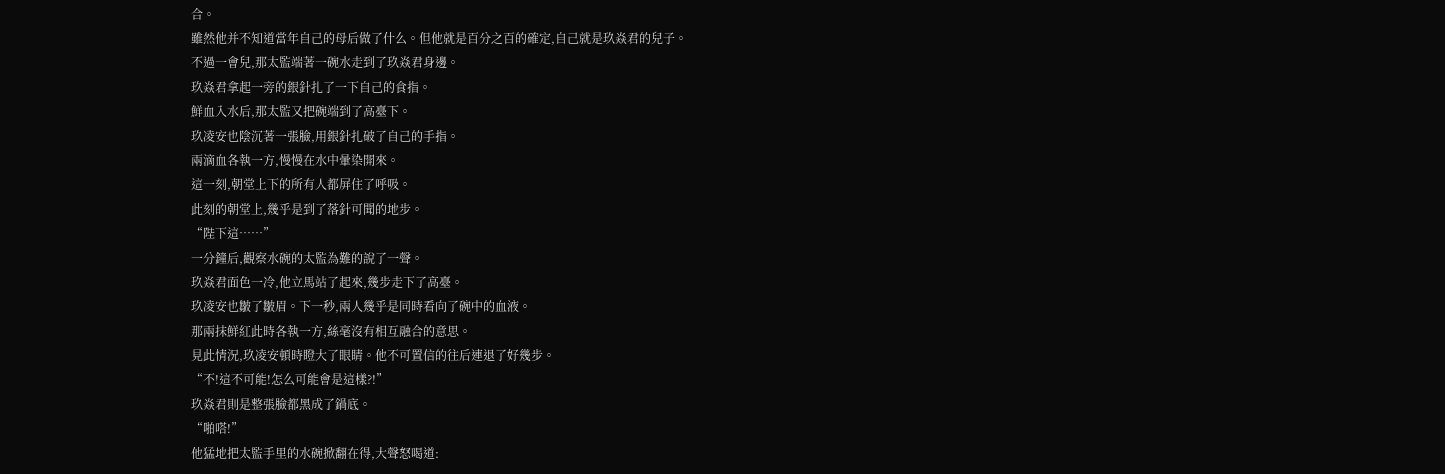合。
雖然他并不知道當年自己的母后做了什么。但他就是百分之百的確定,自己就是玖焱君的兒子。
不過一會兒,那太監端著一碗水走到了玖焱君身邊。
玖焱君拿起一旁的銀針扎了一下自己的食指。
鮮血入水后,那太監又把碗端到了高臺下。
玖凌安也陰沉著一張臉,用銀針扎破了自己的手指。
兩滴血各執一方,慢慢在水中暈染開來。
這一刻,朝堂上下的所有人都屏住了呼吸。
此刻的朝堂上,幾乎是到了落針可聞的地步。
“陛下這……”
一分鐘后,觀察水碗的太監為難的說了一聲。
玖焱君面色一冷,他立馬站了起來,幾步走下了高臺。
玖凌安也皺了皺眉。下一秒,兩人幾乎是同時看向了碗中的血液。
那兩抹鮮紅此時各執一方,絲毫沒有相互融合的意思。
見此情況,玖凌安頓時瞪大了眼睛。他不可置信的往后連退了好幾步。
“不!這不可能!怎么可能會是這樣?!”
玖焱君則是整張臉都黑成了鍋底。
“啪嗒!”
他猛地把太監手里的水碗掀翻在得,大聲怒喝道: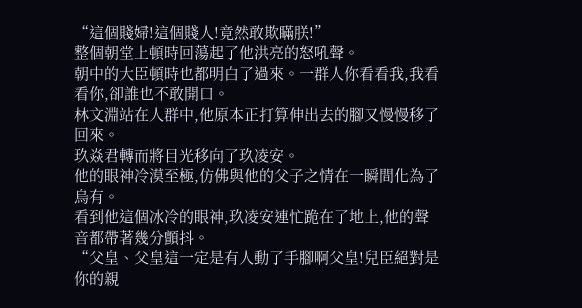“這個賤婦!這個賤人!竟然敢欺瞞朕!”
整個朝堂上頓時回蕩起了他洪亮的怒吼聲。
朝中的大臣頓時也都明白了過來。一群人你看看我,我看看你,卻誰也不敢開口。
林文淵站在人群中,他原本正打算伸出去的腳又慢慢移了回來。
玖焱君轉而將目光移向了玖凌安。
他的眼神冷漠至極,仿佛與他的父子之情在一瞬間化為了烏有。
看到他這個冰冷的眼神,玖凌安連忙跪在了地上,他的聲音都帶著幾分顫抖。
“父皇、父皇這一定是有人動了手腳啊父皇!兒臣絕對是你的親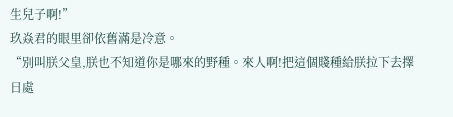生兒子啊!”
玖焱君的眼里卻依舊滿是冷意。
“別叫朕父皇,朕也不知道你是哪來的野種。來人啊!把這個賤種給朕拉下去擇日處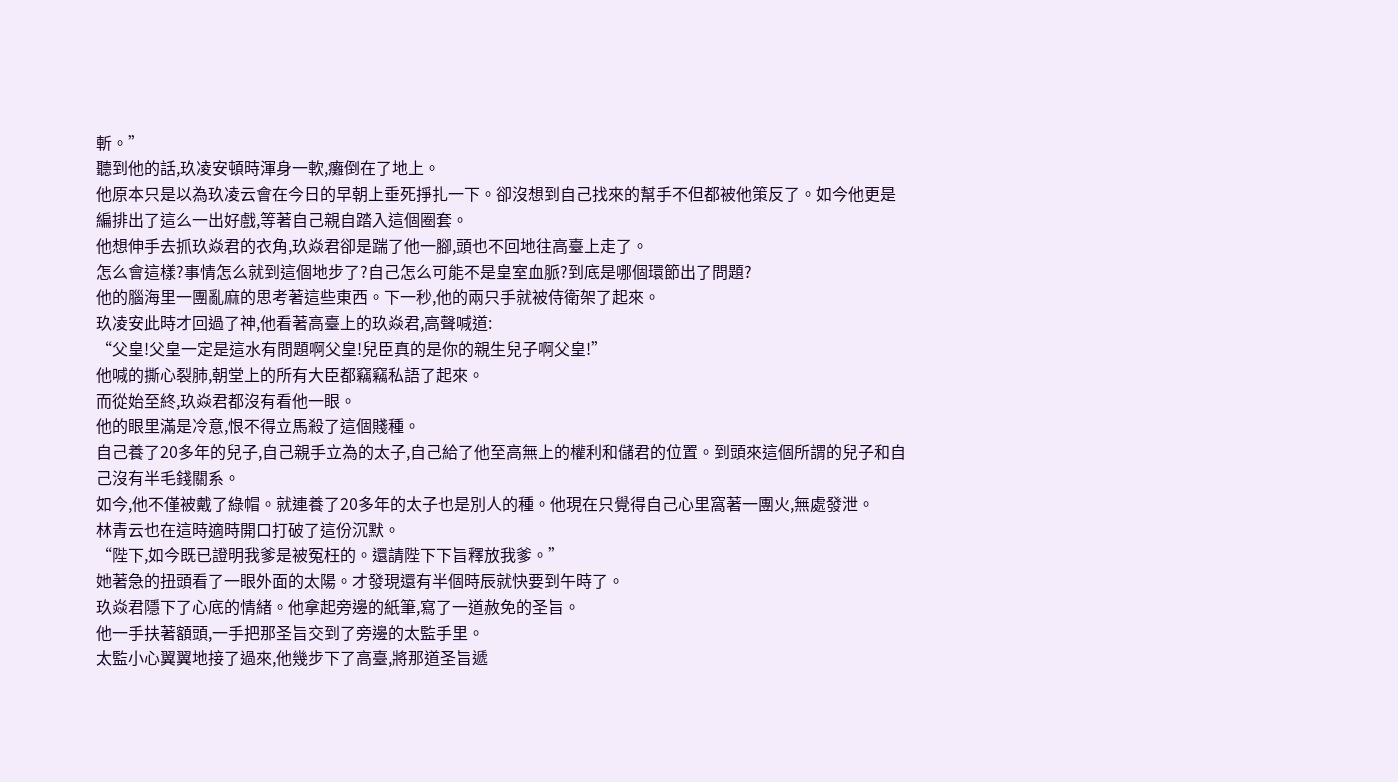斬。”
聽到他的話,玖凌安頓時渾身一軟,癱倒在了地上。
他原本只是以為玖凌云會在今日的早朝上垂死掙扎一下。卻沒想到自己找來的幫手不但都被他策反了。如今他更是編排出了這么一出好戲,等著自己親自踏入這個圈套。
他想伸手去抓玖焱君的衣角,玖焱君卻是踹了他一腳,頭也不回地往高臺上走了。
怎么會這樣?事情怎么就到這個地步了?自己怎么可能不是皇室血脈?到底是哪個環節出了問題?
他的腦海里一團亂麻的思考著這些東西。下一秒,他的兩只手就被侍衛架了起來。
玖凌安此時才回過了神,他看著高臺上的玖焱君,高聲喊道:
“父皇!父皇一定是這水有問題啊父皇!兒臣真的是你的親生兒子啊父皇!”
他喊的撕心裂肺,朝堂上的所有大臣都竊竊私語了起來。
而從始至終,玖焱君都沒有看他一眼。
他的眼里滿是冷意,恨不得立馬殺了這個賤種。
自己養了20多年的兒子,自己親手立為的太子,自己給了他至高無上的權利和儲君的位置。到頭來這個所謂的兒子和自己沒有半毛錢關系。
如今,他不僅被戴了綠帽。就連養了20多年的太子也是別人的種。他現在只覺得自己心里窩著一團火,無處發泄。
林青云也在這時適時開口打破了這份沉默。
“陛下,如今既已證明我爹是被冤枉的。還請陛下下旨釋放我爹。”
她著急的扭頭看了一眼外面的太陽。才發現還有半個時辰就快要到午時了。
玖焱君隱下了心底的情緒。他拿起旁邊的紙筆,寫了一道赦免的圣旨。
他一手扶著額頭,一手把那圣旨交到了旁邊的太監手里。
太監小心翼翼地接了過來,他幾步下了高臺,將那道圣旨遞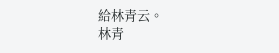給林青云。
林青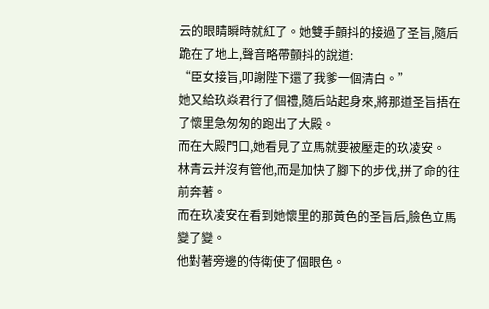云的眼睛瞬時就紅了。她雙手顫抖的接過了圣旨,隨后跪在了地上,聲音略帶顫抖的說道:
“臣女接旨,叩謝陛下還了我爹一個清白。”
她又給玖焱君行了個禮,隨后站起身來,將那道圣旨捂在了懷里急匆匆的跑出了大殿。
而在大殿門口,她看見了立馬就要被壓走的玖凌安。
林青云并沒有管他,而是加快了腳下的步伐,拼了命的往前奔著。
而在玖凌安在看到她懷里的那黃色的圣旨后,臉色立馬變了變。
他對著旁邊的侍衛使了個眼色。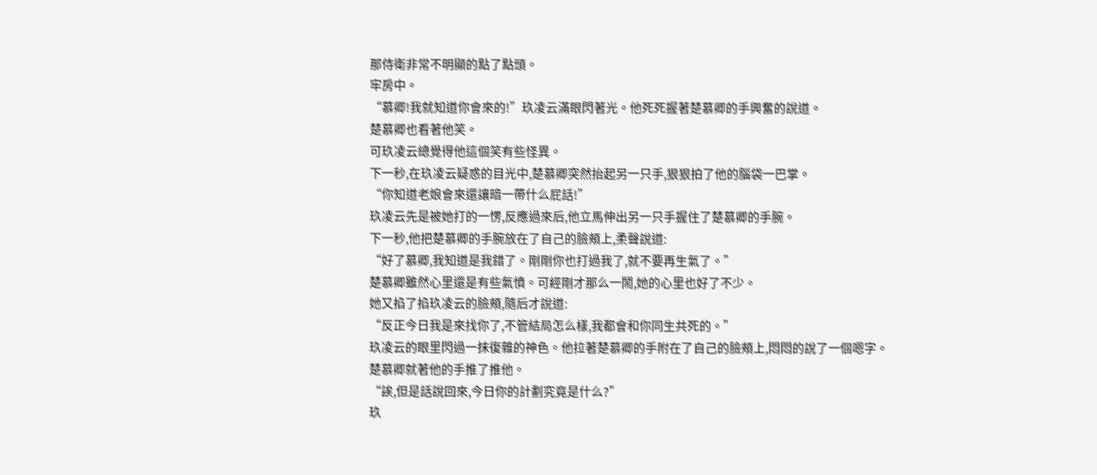那侍衛非常不明顯的點了點頭。
牢房中。
“慕卿!我就知道你會來的!”玖凌云滿眼閃著光。他死死握著楚慕卿的手興奮的說道。
楚慕卿也看著他笑。
可玖凌云總覺得他這個笑有些怪異。
下一秒,在玖凌云疑惑的目光中,楚慕卿突然抬起另一只手,狠狠拍了他的腦袋一巴掌。
“你知道老娘會來還讓暗一帶什么屁話!”
玖凌云先是被她打的一愣,反應過來后,他立馬伸出另一只手握住了楚慕卿的手腕。
下一秒,他把楚慕卿的手腕放在了自己的臉頰上,柔聲說道:
“好了慕卿,我知道是我錯了。剛剛你也打過我了,就不要再生氣了。”
楚慕卿雖然心里還是有些氣憤。可經剛才那么一鬧,她的心里也好了不少。
她又掐了掐玖凌云的臉頰,隨后才說道:
“反正今日我是來找你了,不管結局怎么樣,我都會和你同生共死的。”
玖凌云的眼里閃過一抹復雜的神色。他拉著楚慕卿的手附在了自己的臉頰上,悶悶的說了一個嗯字。
楚慕卿就著他的手推了推他。
“誒,但是話說回來,今日你的計劃究竟是什么?”
玖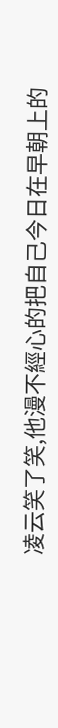凌云笑了笑,他漫不經心的把自己今日在早朝上的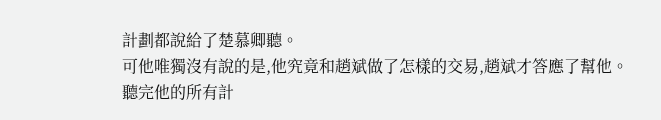計劃都說給了楚慕卿聽。
可他唯獨沒有說的是,他究竟和趙斌做了怎樣的交易,趙斌才答應了幫他。
聽完他的所有計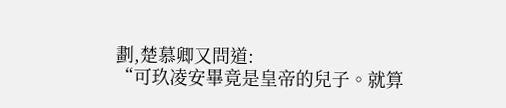劃,楚慕卿又問道:
“可玖凌安畢竟是皇帝的兒子。就算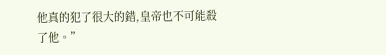他真的犯了很大的錯,皇帝也不可能殺了他。”